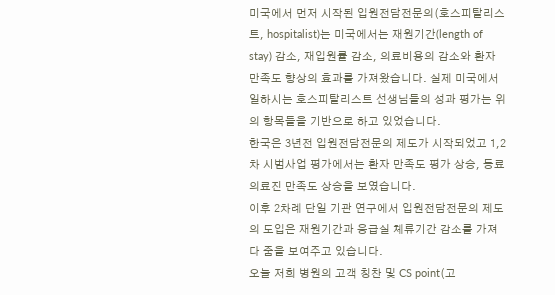미국에서 먼저 시작된 입원전담전문의(호스피탈리스트, hospitalist)는 미국에서는 재원기간(length of stay) 감소, 재입원률 감소, 의료비용의 감소와 환자 만족도 향상의 효과를 가져왔습니다. 실제 미국에서 일하시는 호스피탈리스트 선생님들의 성과 평가는 위의 항목들을 기반으로 하고 있었습니다.
한국은 3년전 입원전담전문의 제도가 시작되었고 1,2차 시범사업 평가에서는 환자 만족도 평가 상승, 동료 의료진 만족도 상승을 보였습니다.
이후 2차례 단일 기관 연구에서 입원전담전문의 제도의 도입은 재원기간과 응급실 체류기간 감소를 가져다 줌을 보여주고 있습니다.
오늘 저희 병원의 고객 칭찬 및 CS point(고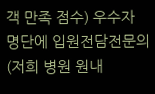객 만족 점수) 우수자 명단에 입원전담전문의(저희 병원 원내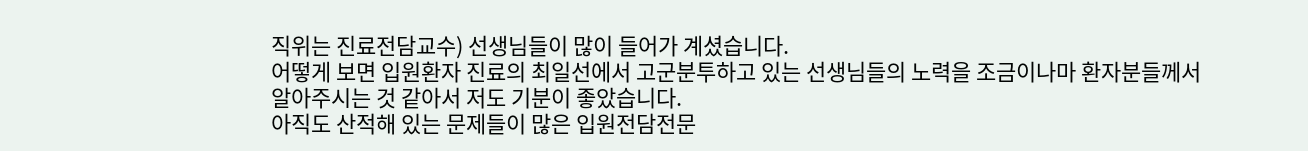직위는 진료전담교수) 선생님들이 많이 들어가 계셨습니다.
어떻게 보면 입원환자 진료의 최일선에서 고군분투하고 있는 선생님들의 노력을 조금이나마 환자분들께서 알아주시는 것 같아서 저도 기분이 좋았습니다.
아직도 산적해 있는 문제들이 많은 입원전담전문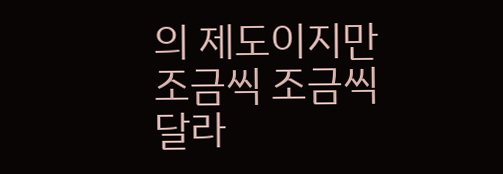의 제도이지만 조금씩 조금씩 달라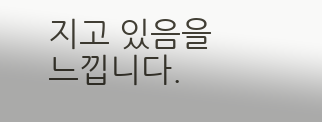지고 있음을 느낍니다.